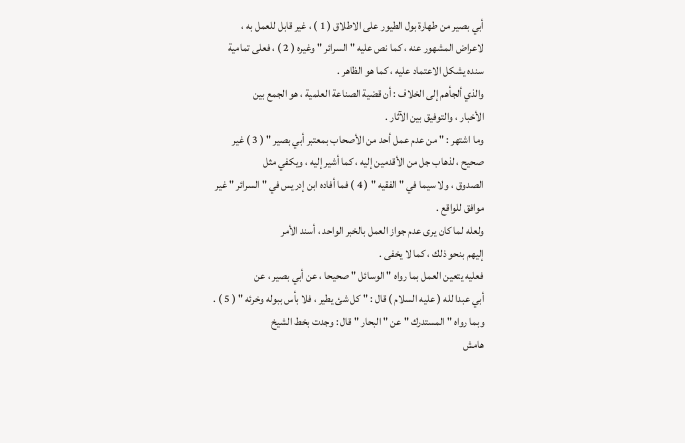أبي بصير من طهارة بول الطيور على الاطلاق ( 1 ) ، غير قابل للعمل به ،
لاعراض المشهور عنه ، كما نص عليه " السرائر " وغيره ( 2 ) ، فعلى تمامية
سنده يشكل الاعتماد عليه ، كما هو الظاهر .
والذي ألجأهم إلى الخلاف : أن قضية الصناعة العلمية ، هو الجمع بين
الأخبار ، والتوفيق بين الآثار .
وما اشتهر : " من عدم عمل أحد من الأصحاب بمعتبر أبي بصير " ( 3 ) غير
صحيح ، لذهاب جل من الأقدمين إليه ، كما أشير إليه ، ويكفي مثل
الصدوق ، ولا سيما في " الفقيه " ( 4 ) فما أفاده ابن إدريس في " السرائر " غير
موافق للواقع .
ولعله لما كان يرى عدم جواز العمل بالخبر الواحد ، أسند الأمر
إليهم بنحو ذلك ، كما لا يخفى .
فعليه يتعين العمل بما رواه " الوسائل " صحيحا ، عن أبي بصير ، عن
أبي عبدا لله ( عليه السلام ) قال : " كل شئ يطير ، فلا بأس ببوله وخرئه " ( 5 ) .
وبما رواه " المستدرك " عن " البحار " قال : وجدت بخط الشيخ
هامش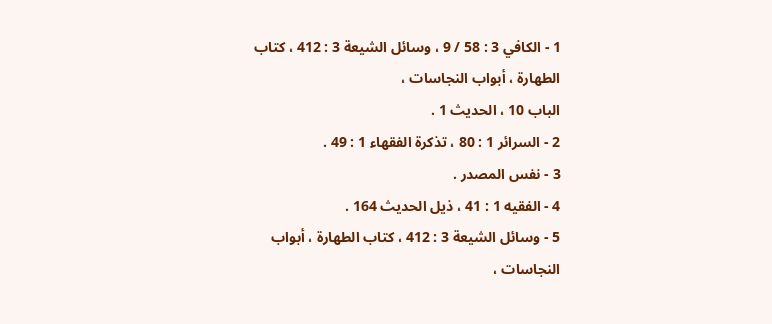1 - الكافي 3 : 58 / 9 ، وسائل الشيعة 3 : 412 ، كتاب الطهارة ، أبواب النجاسات ،
الباب 10 ، الحديث 1 .
2 - السرائر 1 : 80 ، تذكرة الفقهاء 1 : 49 .
3 - نفس المصدر .
4 - الفقيه 1 : 41 ، ذيل الحديث 164 .
5 - وسائل الشيعة 3 : 412 ، كتاب الطهارة ، أبواب النجاسات ،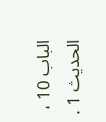الباب 10 ،
الحديث 1 .